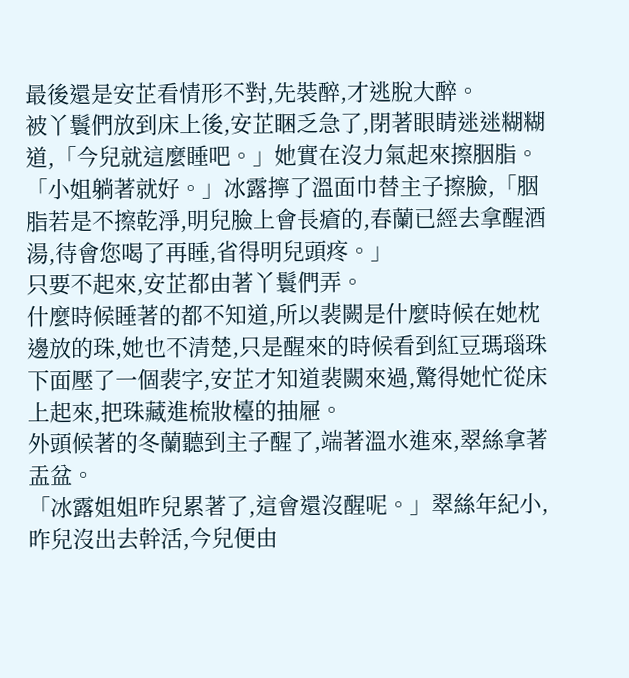最後還是安芷看情形不對,先裝醉,才逃脫大醉。
被丫鬟們放到床上後,安芷睏乏急了,閉著眼睛迷迷糊糊道,「今兒就這麼睡吧。」她實在沒力氣起來擦胭脂。
「小姐躺著就好。」冰露擰了溫面巾替主子擦臉,「胭脂若是不擦乾淨,明兒臉上會長瘡的,春蘭已經去拿醒酒湯,待會您喝了再睡,省得明兒頭疼。」
只要不起來,安芷都由著丫鬟們弄。
什麼時候睡著的都不知道,所以裴闕是什麼時候在她枕邊放的珠,她也不清楚,只是醒來的時候看到紅豆瑪瑙珠下面壓了一個裴字,安芷才知道裴闕來過,驚得她忙從床上起來,把珠藏進梳妝檯的抽屜。
外頭候著的冬蘭聽到主子醒了,端著溫水進來,翠絲拿著盂盆。
「冰露姐姐昨兒累著了,這會還沒醒呢。」翠絲年紀小,昨兒沒出去幹活,今兒便由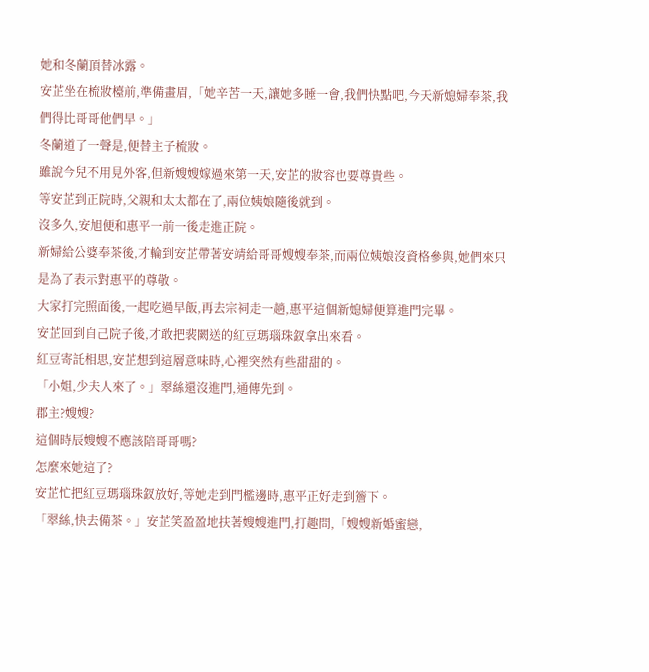她和冬蘭頂替冰露。
安芷坐在梳妝檯前,準備畫眉,「她辛苦一天,讓她多睡一會,我們快點吧,今天新媳婦奉茶,我們得比哥哥他們早。」
冬蘭道了一聲是,便替主子梳妝。
雖說今兒不用見外客,但新嫂嫂嫁過來第一天,安芷的妝容也要尊貴些。
等安芷到正院時,父親和太太都在了,兩位姨娘隨後就到。
沒多久,安旭便和惠平一前一後走進正院。
新婦給公婆奉茶後,才輪到安芷帶著安靖給哥哥嫂嫂奉茶,而兩位姨娘沒資格參與,她們來只是為了表示對惠平的尊敬。
大家打完照面後,一起吃過早飯,再去宗祠走一趟,惠平這個新媳婦便算進門完畢。
安芷回到自己院子後,才敢把裴闕送的紅豆瑪瑙珠釵拿出來看。
紅豆寄託相思,安芷想到這層意味時,心裡突然有些甜甜的。
「小姐,少夫人來了。」翠絲還沒進門,通傳先到。
郡主?嫂嫂?
這個時辰嫂嫂不應該陪哥哥嗎?
怎麼來她這了?
安芷忙把紅豆瑪瑙珠釵放好,等她走到門檻邊時,惠平正好走到簷下。
「翠絲,快去備茶。」安芷笑盈盈地扶著嫂嫂進門,打趣問,「嫂嫂新婚蜜戀,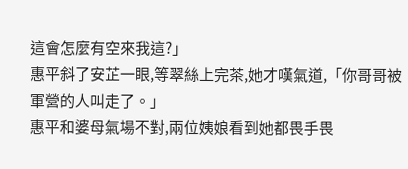這會怎麼有空來我這?」
惠平斜了安芷一眼,等翠絲上完茶,她才嘆氣道,「你哥哥被軍營的人叫走了。」
惠平和婆母氣場不對,兩位姨娘看到她都畏手畏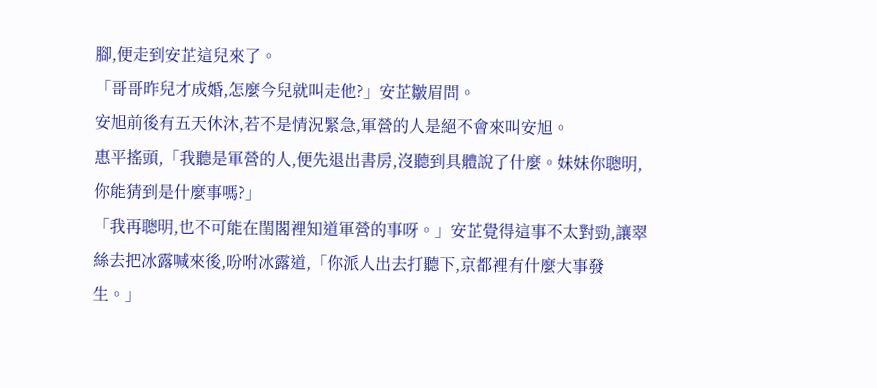腳,便走到安芷這兒來了。
「哥哥昨兒才成婚,怎麼今兒就叫走他?」安芷皺眉問。
安旭前後有五天休沐,若不是情況緊急,軍營的人是絕不會來叫安旭。
惠平搖頭,「我聽是軍營的人,便先退出書房,沒聽到具體說了什麼。妹妹你聰明,你能猜到是什麼事嗎?」
「我再聰明,也不可能在閨閣裡知道軍營的事呀。」安芷覺得這事不太對勁,讓翠絲去把冰露喊來後,吩咐冰露道,「你派人出去打聽下,京都裡有什麼大事發生。」